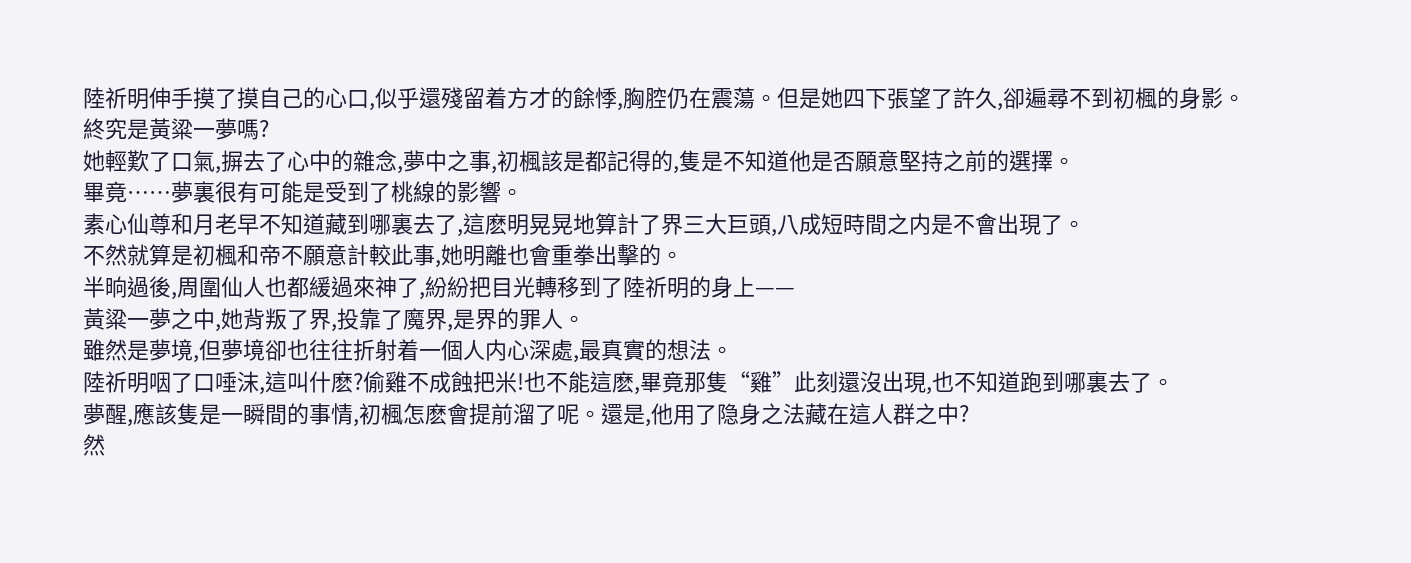陸祈明伸手摸了摸自己的心口,似乎還殘留着方才的餘悸,胸腔仍在震蕩。但是她四下張望了許久,卻遍尋不到初楓的身影。
終究是黃粱一夢嗎?
她輕歎了口氣,摒去了心中的雜念,夢中之事,初楓該是都記得的,隻是不知道他是否願意堅持之前的選擇。
畢竟……夢裏很有可能是受到了桃線的影響。
素心仙尊和月老早不知道藏到哪裏去了,這麽明晃晃地算計了界三大巨頭,八成短時間之内是不會出現了。
不然就算是初楓和帝不願意計較此事,她明離也會重拳出擊的。
半晌過後,周圍仙人也都緩過來神了,紛紛把目光轉移到了陸祈明的身上——
黃粱一夢之中,她背叛了界,投靠了魔界,是界的罪人。
雖然是夢境,但夢境卻也往往折射着一個人内心深處,最真實的想法。
陸祈明咽了口唾沫,這叫什麽?偷雞不成蝕把米!也不能這麽,畢竟那隻“雞”此刻還沒出現,也不知道跑到哪裏去了。
夢醒,應該隻是一瞬間的事情,初楓怎麽會提前溜了呢。還是,他用了隐身之法藏在這人群之中?
然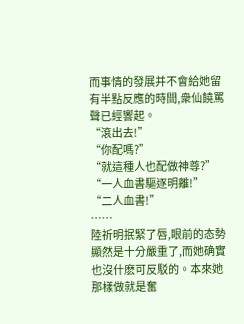而事情的發展并不會給她留有半點反應的時間,衆仙饒罵聲已經響起。
“滾出去!”
“你配嗎?”
“就這種人也配做神尊?”
“一人血書驅逐明離!”
“二人血書!”
……
陸祈明抿緊了唇,眼前的态勢顯然是十分嚴重了,而她确實也沒什麽可反駁的。本來她那樣做就是奮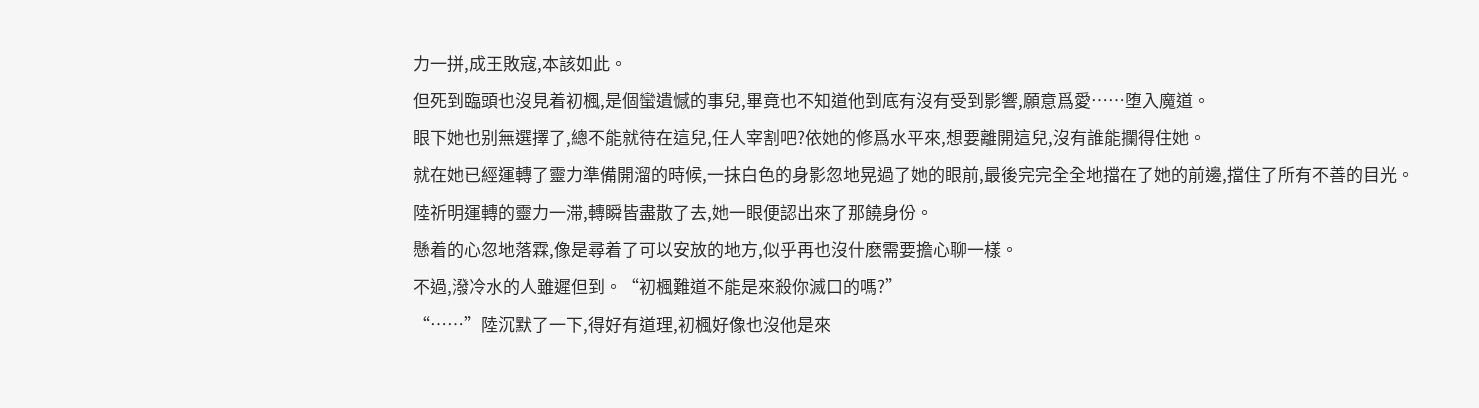力一拼,成王敗寇,本該如此。
但死到臨頭也沒見着初楓,是個蠻遺憾的事兒,畢竟也不知道他到底有沒有受到影響,願意爲愛……堕入魔道。
眼下她也别無選擇了,總不能就待在這兒,任人宰割吧?依她的修爲水平來,想要離開這兒,沒有誰能攔得住她。
就在她已經運轉了靈力準備開溜的時候,一抹白色的身影忽地晃過了她的眼前,最後完完全全地擋在了她的前邊,擋住了所有不善的目光。
陸祈明運轉的靈力一滞,轉瞬皆盡散了去,她一眼便認出來了那饒身份。
懸着的心忽地落霖,像是尋着了可以安放的地方,似乎再也沒什麽需要擔心聊一樣。
不過,潑冷水的人雖遲但到。“初楓難道不能是來殺你滅口的嗎?”
“……”陸沉默了一下,得好有道理,初楓好像也沒他是來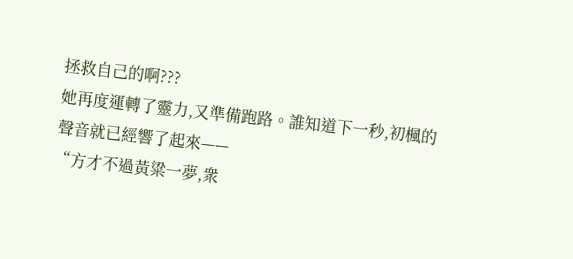拯救自己的啊???
她再度運轉了靈力,又準備跑路。誰知道下一秒,初楓的聲音就已經響了起來——
“方才不過黃粱一夢,衆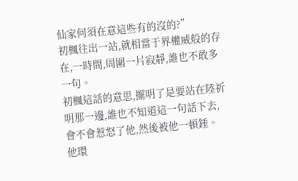仙家何須在意這些有的沒的?”
初楓往出一站,就相當于界權威般的存在,一時間,周圍一片寂靜,誰也不敢多一句。
初楓這話的意思,擺明了是要站在陸祈明那一邊,誰也不知道這一句話下去,會不會惹怒了他,然後被他一頓錘。
他環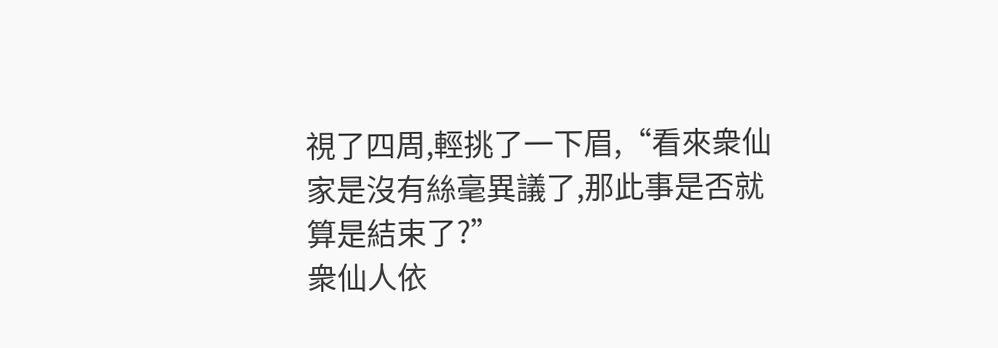視了四周,輕挑了一下眉,“看來衆仙家是沒有絲毫異議了,那此事是否就算是結束了?”
衆仙人依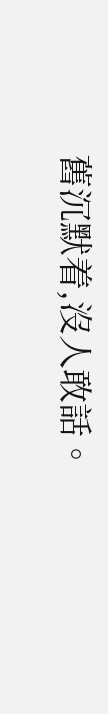舊沉默着,沒人敢話。